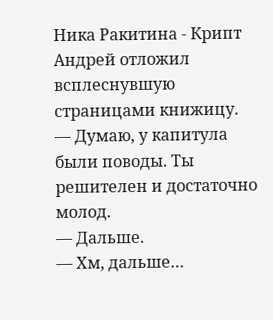Ника Ракитина - Крипт
Андрей отложил всплеснувшую страницами книжицу.
— Думаю, у капитула были поводы. Ты решителен и достаточно молод.
— Дальше.
— Хм, дальше…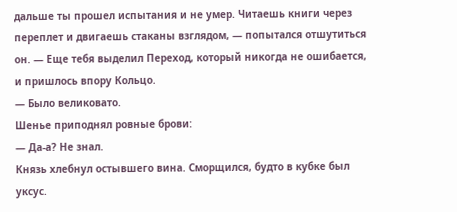дальше ты прошел испытания и не умер. Читаешь книги через переплет и двигаешь стаканы взглядом, — попытался отшутиться он. — Еще тебя выделил Переход, который никогда не ошибается, и пришлось впору Кольцо.
— Было великовато.
Шенье приподнял ровные брови:
— Да-а? Не знал.
Князь хлебнул остывшего вина. Сморщился, будто в кубке был уксус.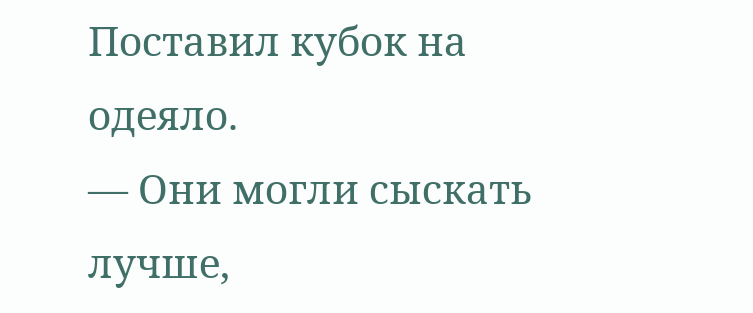Поставил кубок на одеяло.
— Они могли сыскать лучше,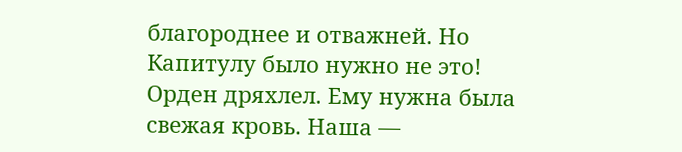благороднее и отважней. Но Капитулу было нужно не это! Орден дряхлел. Ему нужна была свежая кровь. Наша —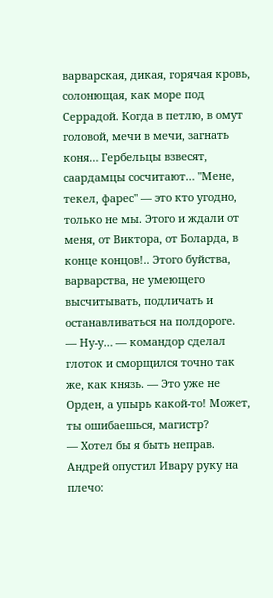варварская, дикая, горячая кровь, солонющая, как море под Серрадой. Когда в петлю, в омут головой, мечи в мечи, загнать коня… Гербельцы взвесят, саардамцы сосчитают… "Мене, текел, фарес" — это кто угодно, только не мы. Этого и ждали от меня, от Виктора, от Боларда, в конце концов!.. Этого буйства, варварства, не умеющего высчитывать, подличать и останавливаться на полдороге.
— Ну-у… — командор сделал глоток и сморщился точно так же, как князь. — Это уже не Орден, а упырь какой-то! Может, ты ошибаешься, магистр?
— Хотел бы я быть неправ.
Андрей опустил Ивару руку на плечо: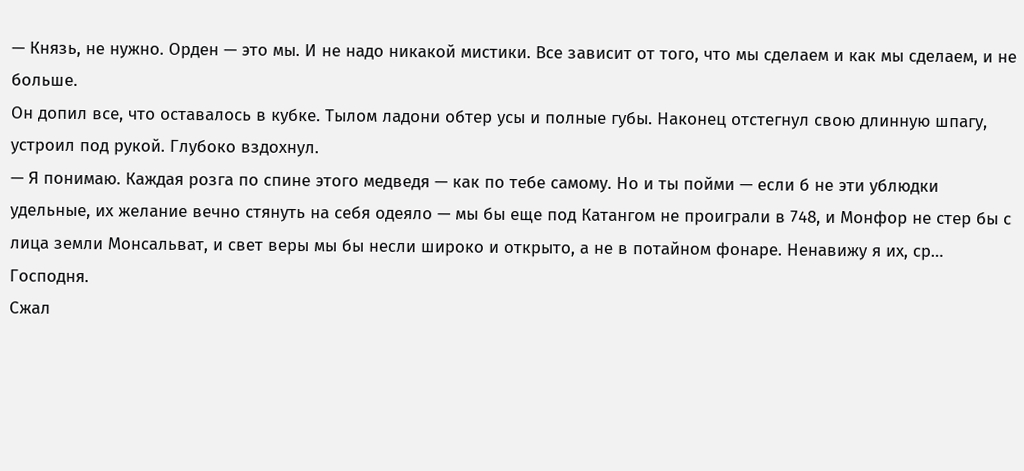— Князь, не нужно. Орден — это мы. И не надо никакой мистики. Все зависит от того, что мы сделаем и как мы сделаем, и не больше.
Он допил все, что оставалось в кубке. Тылом ладони обтер усы и полные губы. Наконец отстегнул свою длинную шпагу, устроил под рукой. Глубоко вздохнул.
— Я понимаю. Каждая розга по спине этого медведя — как по тебе самому. Но и ты пойми — если б не эти ублюдки удельные, их желание вечно стянуть на себя одеяло — мы бы еще под Катангом не проиграли в 748, и Монфор не стер бы с лица земли Монсальват, и свет веры мы бы несли широко и открыто, а не в потайном фонаре. Ненавижу я их, ср… Господня.
Сжал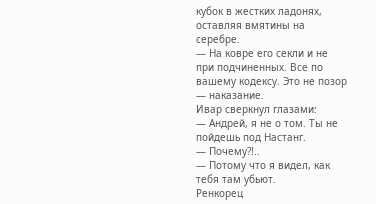кубок в жестких ладонях, оставляя вмятины на серебре.
— На ковре его секли и не при подчиненных. Все по вашему кодексу. Это не позор — наказание.
Ивар сверкнул глазами:
— Андрей, я не о том. Ты не пойдешь под Настанг.
— Почему?!..
— Потому что я видел, как тебя там убьют.
Ренкорец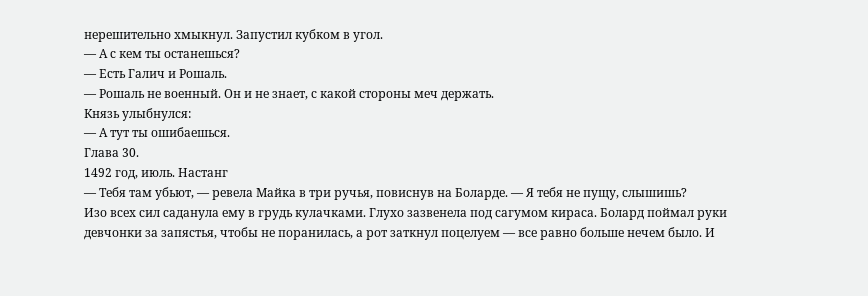нерешительно хмыкнул. Запустил кубком в угол.
— А с кем ты останешься?
— Есть Галич и Рошаль.
— Рошаль не военный. Он и не знает, с какой стороны меч держать.
Князь улыбнулся:
— А тут ты ошибаешься.
Глава 30.
1492 год, июль. Настанг
— Тебя там убьют, — ревела Майка в три ручья, повиснув на Боларде. — Я тебя не пущу, слышишь?
Изо всех сил саданула ему в грудь кулачками. Глухо зазвенела под сагумом кираса. Болард поймал руки девчонки за запястья, чтобы не поранилась, а рот заткнул поцелуем — все равно больше нечем было. И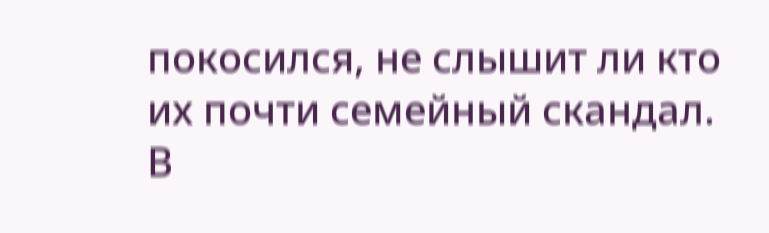покосился, не слышит ли кто их почти семейный скандал. В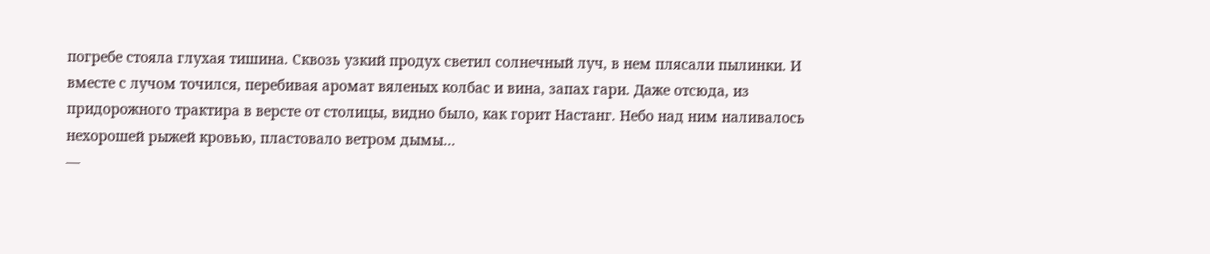погребе стояла глухая тишина. Сквозь узкий продух светил солнечный луч, в нем плясали пылинки. И вместе с лучом точился, перебивая аромат вяленых колбас и вина, запах гари. Даже отсюда, из придорожного трактира в версте от столицы, видно было, как горит Настанг. Небо над ним наливалось нехорошей рыжей кровью, пластовало ветром дымы…
—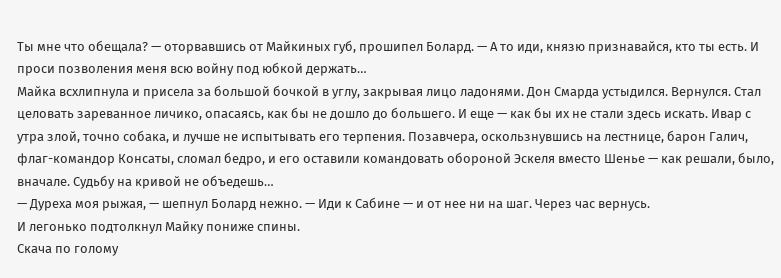Ты мне что обещала? — оторвавшись от Майкиных губ, прошипел Болард. — А то иди, князю признавайся, кто ты есть. И проси позволения меня всю войну под юбкой держать…
Майка всхлипнула и присела за большой бочкой в углу, закрывая лицо ладонями. Дон Смарда устыдился. Вернулся. Стал целовать зареванное личико, опасаясь, как бы не дошло до большего. И еще — как бы их не стали здесь искать. Ивар с утра злой, точно собака, и лучше не испытывать его терпения. Позавчера, оскользнувшись на лестнице, барон Галич, флаг-командор Консаты, сломал бедро, и его оставили командовать обороной Эскеля вместо Шенье — как решали, было, вначале. Судьбу на кривой не объедешь…
— Дуреха моя рыжая, — шепнул Болард нежно. — Иди к Сабине — и от нее ни на шаг. Через час вернусь.
И легонько подтолкнул Майку пониже спины.
Скача по голому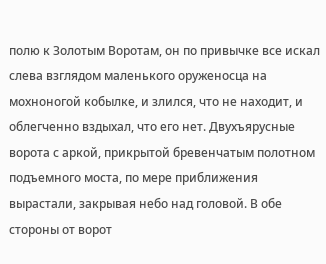полю к Золотым Воротам, он по привычке все искал слева взглядом маленького оруженосца на мохноногой кобылке, и злился, что не находит, и облегченно вздыхал, что его нет. Двухъярусные ворота с аркой, прикрытой бревенчатым полотном подъемного моста, по мере приближения вырастали, закрывая небо над головой. В обе стороны от ворот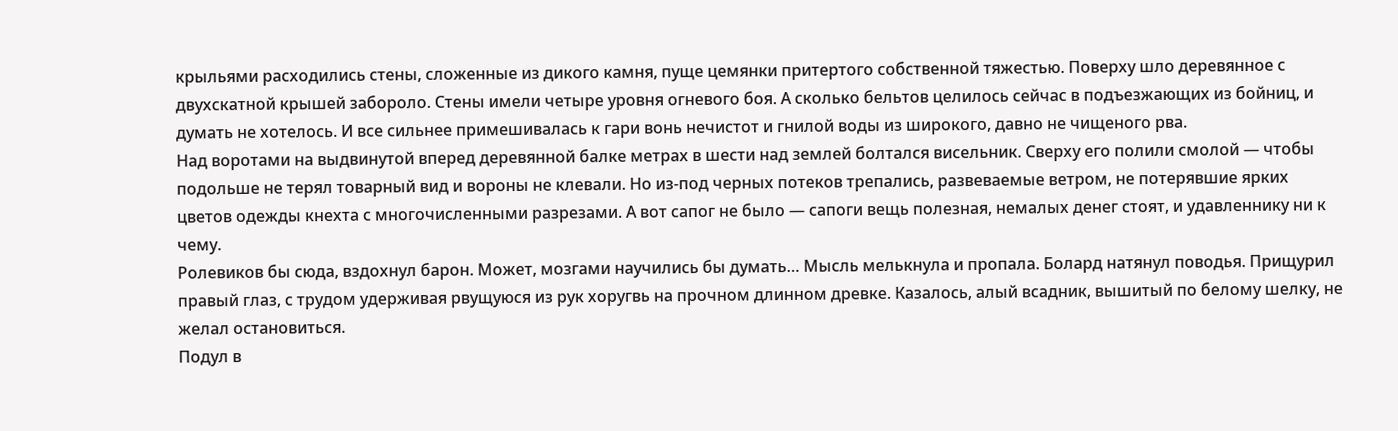крыльями расходились стены, сложенные из дикого камня, пуще цемянки притертого собственной тяжестью. Поверху шло деревянное с двухскатной крышей забороло. Стены имели четыре уровня огневого боя. А сколько бельтов целилось сейчас в подъезжающих из бойниц, и думать не хотелось. И все сильнее примешивалась к гари вонь нечистот и гнилой воды из широкого, давно не чищеного рва.
Над воротами на выдвинутой вперед деревянной балке метрах в шести над землей болтался висельник. Сверху его полили смолой — чтобы подольше не терял товарный вид и вороны не клевали. Но из-под черных потеков трепались, развеваемые ветром, не потерявшие ярких цветов одежды кнехта с многочисленными разрезами. А вот сапог не было — сапоги вещь полезная, немалых денег стоят, и удавленнику ни к чему.
Ролевиков бы сюда, вздохнул барон. Может, мозгами научились бы думать… Мысль мелькнула и пропала. Болард натянул поводья. Прищурил правый глаз, с трудом удерживая рвущуюся из рук хоругвь на прочном длинном древке. Казалось, алый всадник, вышитый по белому шелку, не желал остановиться.
Подул в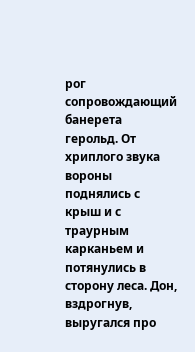рог сопровождающий банерета герольд. От хриплого звука вороны поднялись с крыш и с траурным карканьем и потянулись в сторону леса. Дон, вздрогнув, выругался про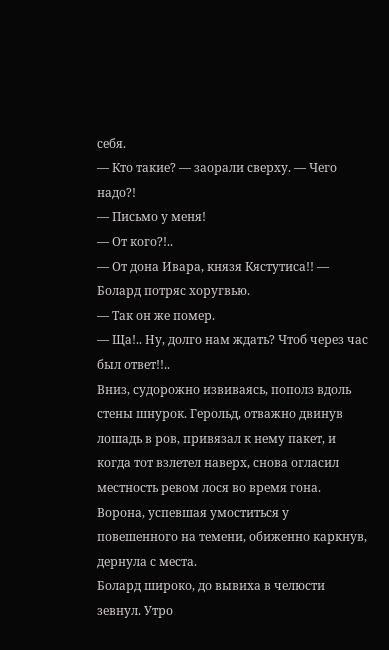себя.
— Кто такие? — заорали сверху. — Чего надо?!
— Письмо у меня!
— От кого?!..
— От дона Ивара, князя Кястутиса!! — Болард потряс хоругвью.
— Так он же помер.
— Ща!.. Ну, долго нам ждать? Чтоб через час был ответ!!..
Вниз, судорожно извиваясь, пополз вдоль стены шнурок. Герольд, отважно двинув лошадь в ров, привязал к нему пакет, и когда тот взлетел наверх, снова огласил местность ревом лося во время гона. Ворона, успевшая умоститься у повешенного на темени, обиженно каркнув, дернула с места.
Болард широко, до вывиха в челюсти зевнул. Утро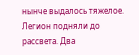нынче выдалось тяжелое. Легион подняли до рассвета. Два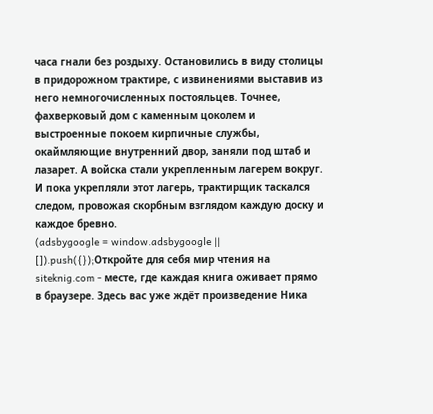часа гнали без роздыху. Остановились в виду столицы в придорожном трактире, с извинениями выставив из него немногочисленных постояльцев. Точнее, фахверковый дом с каменным цоколем и выстроенные покоем кирпичные службы, окаймляющие внутренний двор, заняли под штаб и лазарет. А войска стали укрепленным лагерем вокруг. И пока укрепляли этот лагерь, трактирщик таскался следом, провожая скорбным взглядом каждую доску и каждое бревно.
(adsbygoogle = window.adsbygoogle || []).push({});Откройте для себя мир чтения на siteknig.com - месте, где каждая книга оживает прямо в браузере. Здесь вас уже ждёт произведение Ника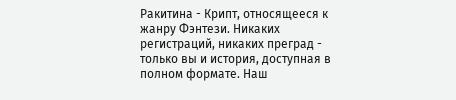Ракитина - Крипт, относящееся к жанру Фэнтези. Никаких регистраций, никаких преград - только вы и история, доступная в полном формате. Наш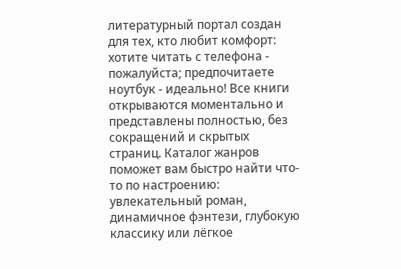литературный портал создан для тех, кто любит комфорт: хотите читать с телефона - пожалуйста; предпочитаете ноутбук - идеально! Все книги открываются моментально и представлены полностью, без сокращений и скрытых страниц. Каталог жанров поможет вам быстро найти что-то по настроению: увлекательный роман, динамичное фэнтези, глубокую классику или лёгкое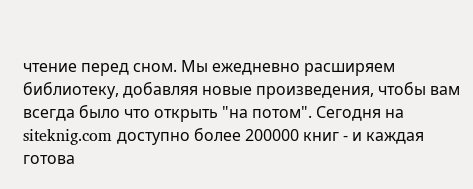чтение перед сном. Мы ежедневно расширяем библиотеку, добавляя новые произведения, чтобы вам всегда было что открыть "на потом". Сегодня на siteknig.com доступно более 200000 книг - и каждая готова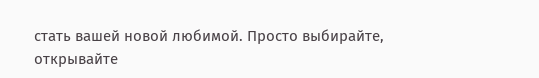стать вашей новой любимой. Просто выбирайте, открывайте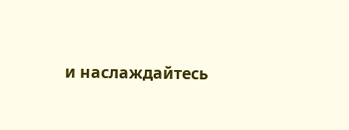и наслаждайтесь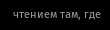чтением там, где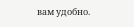вам удобно.